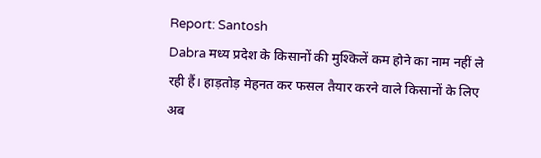Report: Santosh
Dabra मध्य प्रदेश के किसानों की मुश्किलें कम होने का नाम नहीं ले रही हैं। हाड़तोड़ मेहनत कर फसल तैयार करने वाले किसानों के लिए अब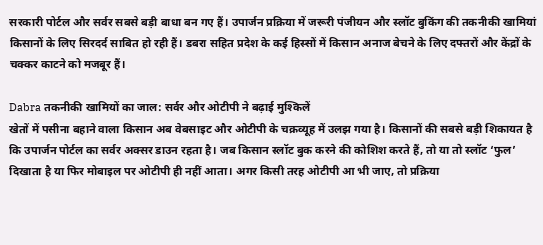सरकारी पोर्टल और सर्वर सबसे बड़ी बाधा बन गए हैं। उपार्जन प्रक्रिया में जरूरी पंजीयन और स्लॉट बुकिंग की तकनीकी खामियां किसानों के लिए सिरदर्द साबित हो रही हैं। डबरा सहित प्रदेश के कई हिस्सों में किसान अनाज बेचने के लिए दफ्तरों और केंद्रों के चक्कर काटने को मजबूर हैं।

Dabra तकनीकी खामियों का जाल: सर्वर और ओटीपी ने बढ़ाई मुश्किलें
खेतों में पसीना बहाने वाला किसान अब वेबसाइट और ओटीपी के चक्रव्यूह में उलझ गया है। किसानों की सबसे बड़ी शिकायत है कि उपार्जन पोर्टल का सर्वर अक्सर डाउन रहता है। जब किसान स्लॉट बुक करने की कोशिश करते हैं, तो या तो स्लॉट ‘फुल’ दिखाता है या फिर मोबाइल पर ओटीपी ही नहीं आता। अगर किसी तरह ओटीपी आ भी जाए, तो प्रक्रिया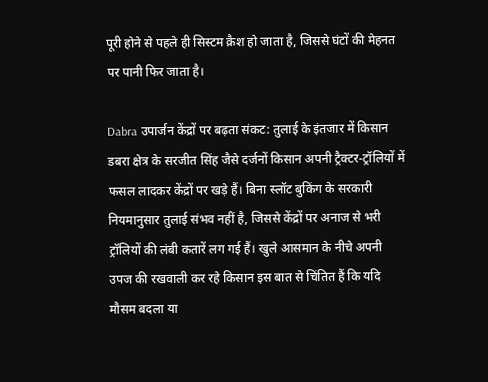पूरी होने से पहले ही सिस्टम क्रैश हो जाता है, जिससे घंटों की मेहनत पर पानी फिर जाता है।

Dabra उपार्जन केंद्रों पर बढ़ता संकट: तुलाई के इंतजार में किसान
डबरा क्षेत्र के सरजीत सिंह जैसे दर्जनों किसान अपनी ट्रैक्टर-ट्रॉलियों में फसल लादकर केंद्रों पर खड़े हैं। बिना स्लॉट बुकिंग के सरकारी नियमानुसार तुलाई संभव नहीं है, जिससे केंद्रों पर अनाज से भरी ट्रॉलियों की लंबी कतारें लग गई हैं। खुले आसमान के नीचे अपनी उपज की रखवाली कर रहे किसान इस बात से चिंतित हैं कि यदि मौसम बदला या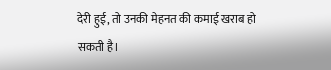देरी हुई, तो उनकी मेहनत की कमाई खराब हो सकती है।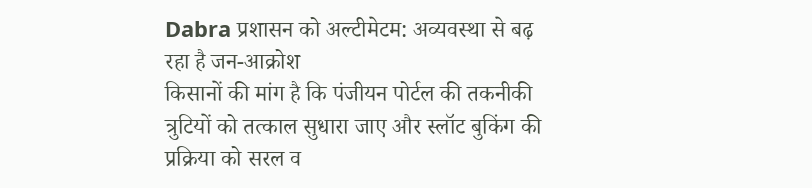Dabra प्रशासन को अल्टीमेटम: अव्यवस्था से बढ़ रहा है जन-आक्रोश
किसानों की मांग है कि पंजीयन पोर्टल की तकनीकी त्रुटियों को तत्काल सुधारा जाए और स्लॉट बुकिंग की प्रक्रिया को सरल व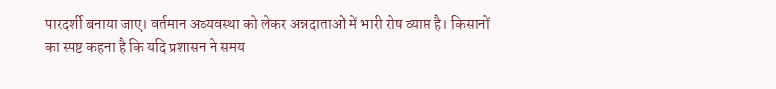पारदर्शी बनाया जाए। वर्तमान अव्यवस्था को लेकर अन्नदाताओं में भारी रोष व्याप्त है। किसानों का स्पष्ट कहना है कि यदि प्रशासन ने समय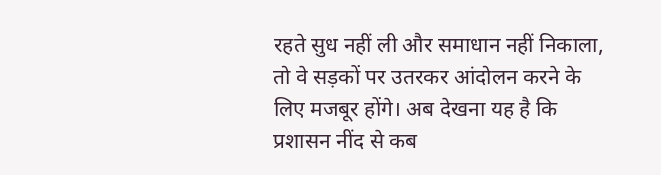रहते सुध नहीं ली और समाधान नहीं निकाला, तो वे सड़कों पर उतरकर आंदोलन करने के लिए मजबूर होंगे। अब देखना यह है कि प्रशासन नींद से कब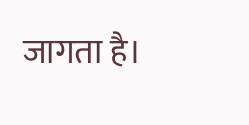जागता है।